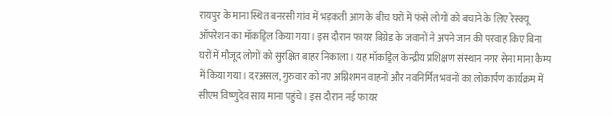रायपुर के माना स्थित बनरसी गांव में भड़कती आग के बीच घरों में फंसे लोगों को बचाने के लिए रेस्क्यू ऑपरेशन का मॉकड्रिल किया गया। इस दौरान फायर बिग्रेड के जवानों ने अपने जान की परवाह किए बिना घरों में मौजूद लोगों को सुरक्षित बाहर निकाला। यह मॉकड्रिल केन्द्रीय प्रशिक्षण संस्थान नगर सेना माना कैम्प में किया गया। दरअसल, गुरुवार को नए अग्निशमन वाहनों और नवनिर्मित भवनों का लोकार्पण कार्यक्रम में सीएम विष्णुदेव साय माना पहुंचे। इस दौरान नई फायर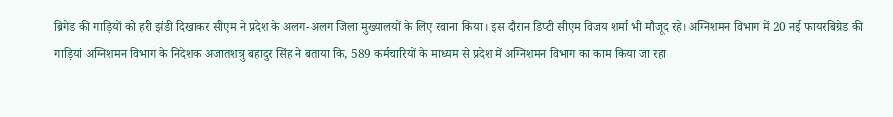ब्रिगेड की गाड़ियों को हरी झंडी दिखाकर सीएम ने प्रदेश के अलग-अलग जिला मुख्यालयों के लिए रवाना किया। इस दौरान डिप्टी सीएम विजय शर्मा भी मौजूद रहे। अग्निशमन विभाग में 20 नई फायरबिग्रेड की गाड़ियां अग्निशमन विभाग के निदेशक अजातशत्रु बहादुर सिंह ने बताया कि, 589 कर्मचारियों के माध्यम से प्रदेश में अग्निशमन विभाग का काम किया जा रहा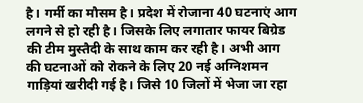है। गर्मी का मौसम है। प्रदेश में रोजाना 40 घटनाएं आग लगने से हो रही है। जिसके लिए लगातार फायर बिग्रेड की टीम मुस्तैदी के साथ काम कर रही है। अभी आग की घटनाओं को रोकने के लिए 20 नई अग्निशमन गाड़ियां खरीदी गई है। जिसे 10 जिलों में भेजा जा रहा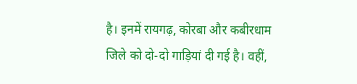है। इनमें रायगढ़, कोरबा और कबीरधाम जिले को दो-दो गाड़ियां दी गई है। वहीं,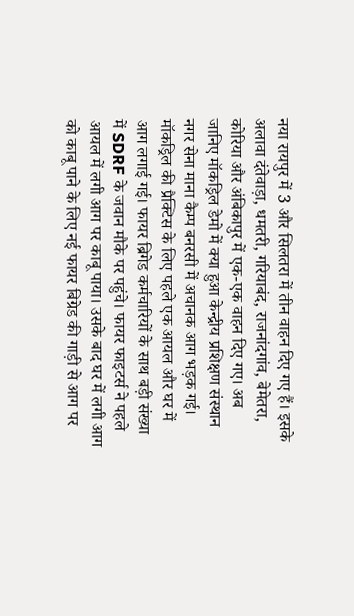नया रायपुर में 3 और सिलतरा में तीन वाहन दिए गए हैं। इसके अलावा दंतेवाड़ा, धमतरी, गरियाबंद, राजनांदगांव, बेमेतरा, कोरिया और अंबिकापुर में एक-एक वाहन दिए गए। अब जानिए मॉकड्रिल डेमो में क्या हुआ केन्द्रीय प्रशिक्षण संस्थान नगर सेना माना कैम्प बनरसी में अचानक आग भड़क गई। मॉकड्रिल की प्रैक्टिस के लिए पहले एक आयल और घर में आग लगाई गई। फायर ब्रिगेड कर्मचारियों के साथ बड़ी संख्या में SDRF के जवान मौके पर पहुंचे। फायर फाइटर्स ने पहले आयल में लगी आग पर काबू पाया। उसके बाद घर में लगी आग को काबू पाने के लिए नई फायर बिग्रेड की गाड़ी से आग पर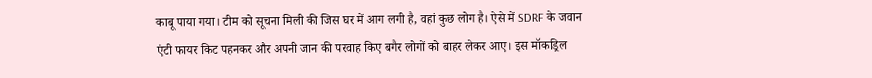काबू पाया गया। टीम को सूचना मिली की जिस घर में आग लगी है, वहां कुछ लोग है। ऐसे में SDRF के जवान एंटी फायर किट पहनकर और अपनी जान की परवाह किए बगैर लोगों को बाहर लेकर आए। इस मॉकड्रिल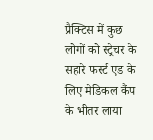प्रैक्टिस में कुछ लोगों को स्ट्रेचर के सहारे फर्स्ट एड के लिए मेडिकल कैंप के भीतर लाया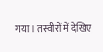गया। तस्वीरों में देखिए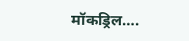मॉकड्रिल….